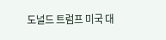도널드 트럼프 미국 대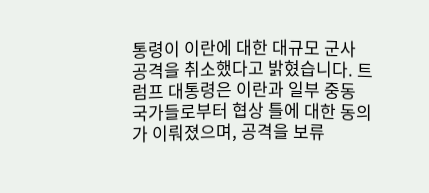통령이 이란에 대한 대규모 군사 공격을 취소했다고 밝혔습니다. 트럼프 대통령은 이란과 일부 중동 국가들로부터 협상 틀에 대한 동의가 이뤄졌으며, 공격을 보류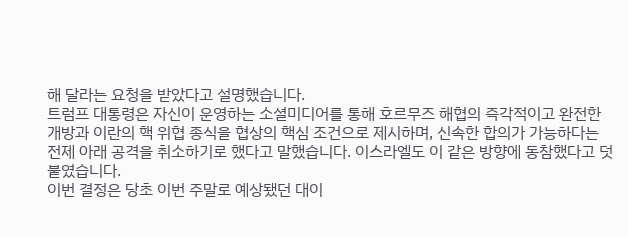해 달라는 요청을 받았다고 설명했습니다.
트럼프 대통령은 자신이 운영하는 소셜미디어를 통해 호르무즈 해협의 즉각적이고 완전한 개방과 이란의 핵 위협 종식을 협상의 핵심 조건으로 제시하며, 신속한 합의가 가능하다는 전제 아래 공격을 취소하기로 했다고 말했습니다. 이스라엘도 이 같은 방향에 동참했다고 덧붙였습니다.
이번 결정은 당초 이번 주말로 예상됐던 대이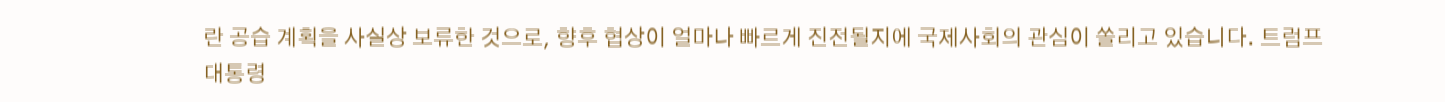란 공습 계획을 사실상 보류한 것으로, 향후 협상이 얼마나 빠르게 진전될지에 국제사회의 관심이 쏠리고 있습니다. 트럼프 대통령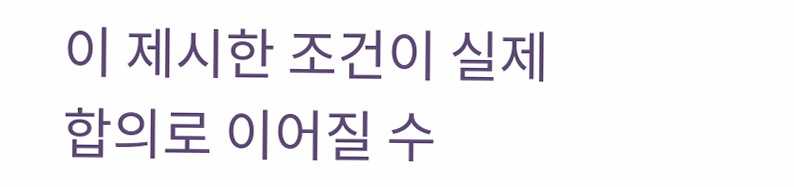이 제시한 조건이 실제 합의로 이어질 수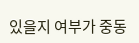있을지 여부가 중동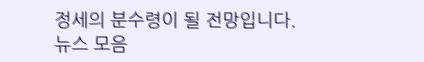정세의 분수령이 될 전망입니다.
뉴스 모음